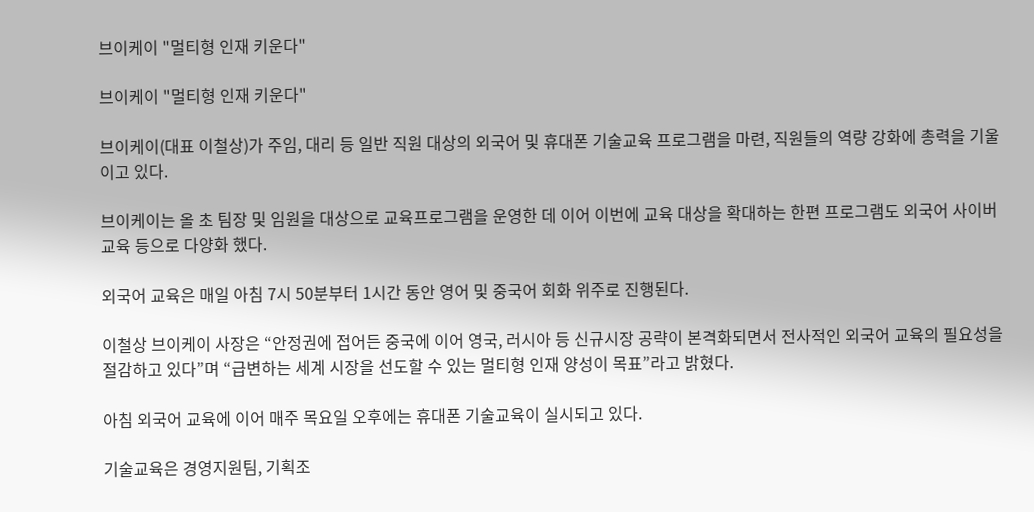브이케이 "멀티형 인재 키운다"

브이케이 "멀티형 인재 키운다"

브이케이(대표 이철상)가 주임, 대리 등 일반 직원 대상의 외국어 및 휴대폰 기술교육 프로그램을 마련, 직원들의 역량 강화에 총력을 기울이고 있다.

브이케이는 올 초 팀장 및 임원을 대상으로 교육프로그램을 운영한 데 이어 이번에 교육 대상을 확대하는 한편 프로그램도 외국어 사이버 교육 등으로 다양화 했다.

외국어 교육은 매일 아침 7시 50분부터 1시간 동안 영어 및 중국어 회화 위주로 진행된다.

이철상 브이케이 사장은 “안정권에 접어든 중국에 이어 영국, 러시아 등 신규시장 공략이 본격화되면서 전사적인 외국어 교육의 필요성을 절감하고 있다”며 “급변하는 세계 시장을 선도할 수 있는 멀티형 인재 양성이 목표”라고 밝혔다.

아침 외국어 교육에 이어 매주 목요일 오후에는 휴대폰 기술교육이 실시되고 있다.

기술교육은 경영지원팀, 기획조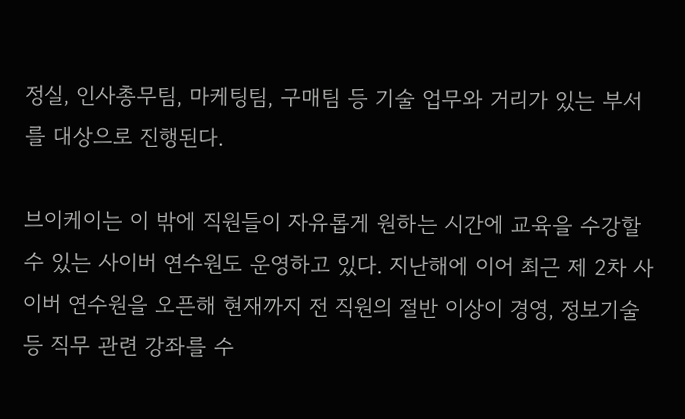정실, 인사총무팀, 마케팅팀, 구매팀 등 기술 업무와 거리가 있는 부서를 대상으로 진행된다.

브이케이는 이 밖에 직원들이 자유롭게 원하는 시간에 교육을 수강할 수 있는 사이버 연수원도 운영하고 있다. 지난해에 이어 최근 제 2차 사이버 연수원을 오픈해 현재까지 전 직원의 절반 이상이 경영, 정보기술 등 직무 관련 강좌를 수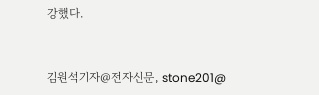강했다.



김원석기자@전자신문, stone201@